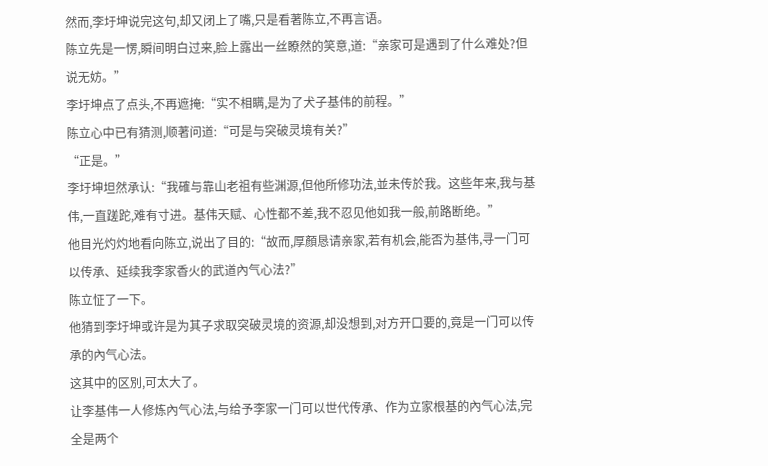然而,李圩坤说完这句,却又闭上了嘴,只是看著陈立,不再言语。
陈立先是一愣,瞬间明白过来,脸上露出一丝瞭然的笑意,道:“亲家可是遇到了什么难处?但说无妨。”
李圩坤点了点头,不再遮掩:“实不相瞒,是为了犬子基伟的前程。”
陈立心中已有猜测,顺著问道:“可是与突破灵境有关?”
“正是。”
李圩坤坦然承认:“我確与靠山老祖有些渊源,但他所修功法,並未传於我。这些年来,我与基伟,一直蹉跎,难有寸进。基伟天赋、心性都不差,我不忍见他如我一般,前路断绝。”
他目光灼灼地看向陈立,说出了目的:“故而,厚顏恳请亲家,若有机会,能否为基伟,寻一门可以传承、延续我李家香火的武道內气心法?”
陈立怔了一下。
他猜到李圩坤或许是为其子求取突破灵境的资源,却没想到,对方开口要的,竟是一门可以传承的內气心法。
这其中的区別,可太大了。
让李基伟一人修炼內气心法,与给予李家一门可以世代传承、作为立家根基的內气心法,完全是两个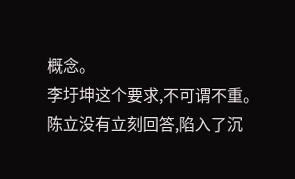概念。
李圩坤这个要求,不可谓不重。
陈立没有立刻回答,陷入了沉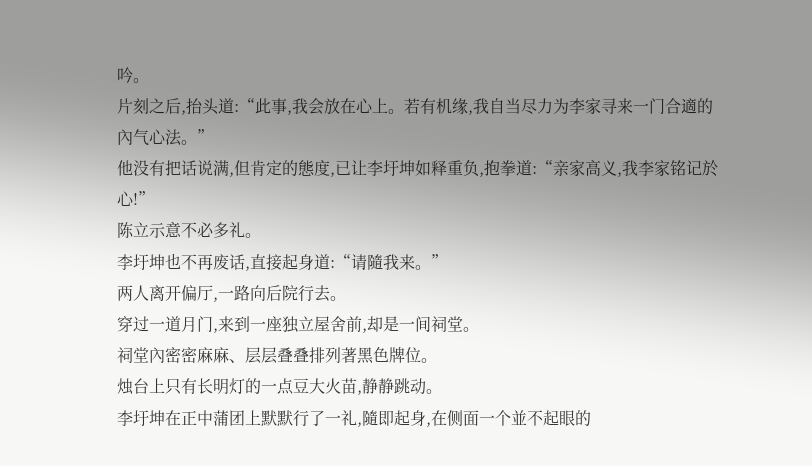吟。
片刻之后,抬头道:“此事,我会放在心上。若有机缘,我自当尽力为李家寻来一门合適的內气心法。”
他没有把话说满,但肯定的態度,已让李圩坤如释重负,抱拳道:“亲家高义,我李家铭记於心!”
陈立示意不必多礼。
李圩坤也不再废话,直接起身道:“请隨我来。”
两人离开偏厅,一路向后院行去。
穿过一道月门,来到一座独立屋舍前,却是一间祠堂。
祠堂內密密麻麻、层层叠叠排列著黑色牌位。
烛台上只有长明灯的一点豆大火苗,静静跳动。
李圩坤在正中蒲团上默默行了一礼,隨即起身,在侧面一个並不起眼的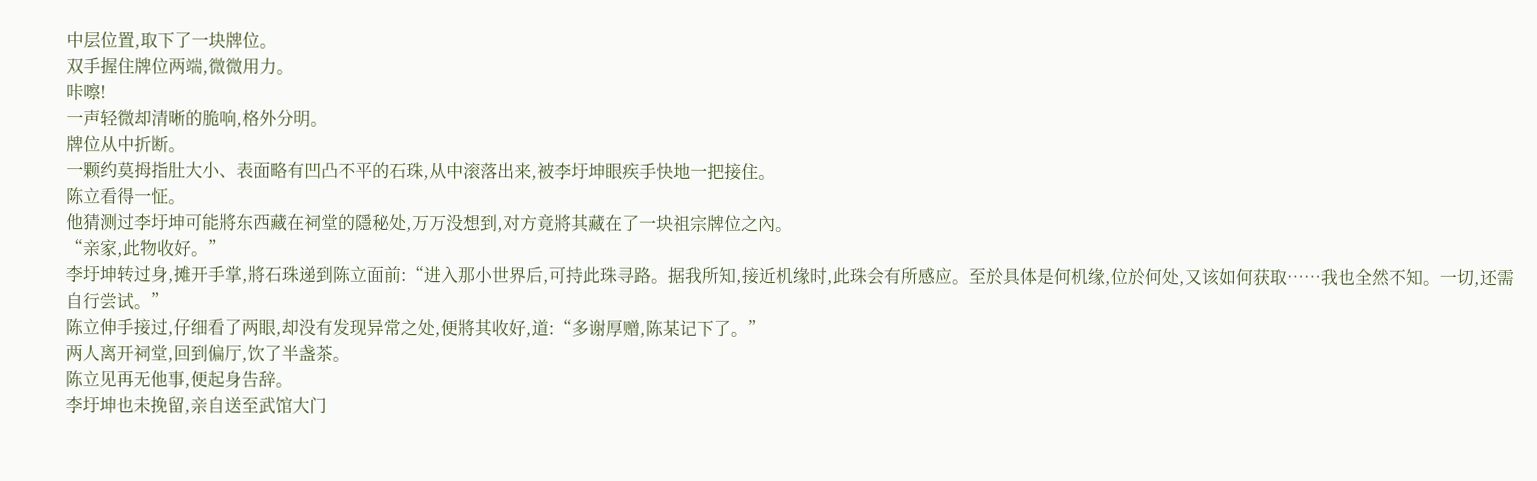中层位置,取下了一块牌位。
双手握住牌位两端,微微用力。
咔嚓!
一声轻微却清晰的脆响,格外分明。
牌位从中折断。
一颗约莫拇指肚大小、表面略有凹凸不平的石珠,从中滚落出来,被李圩坤眼疾手快地一把接住。
陈立看得一怔。
他猜测过李圩坤可能將东西藏在祠堂的隱秘处,万万没想到,对方竟將其藏在了一块祖宗牌位之內。
“亲家,此物收好。”
李圩坤转过身,摊开手掌,將石珠递到陈立面前:“进入那小世界后,可持此珠寻路。据我所知,接近机缘时,此珠会有所感应。至於具体是何机缘,位於何处,又该如何获取……我也全然不知。一切,还需自行尝试。”
陈立伸手接过,仔细看了两眼,却没有发现异常之处,便將其收好,道:“多谢厚赠,陈某记下了。”
两人离开祠堂,回到偏厅,饮了半盏茶。
陈立见再无他事,便起身告辞。
李圩坤也未挽留,亲自送至武馆大门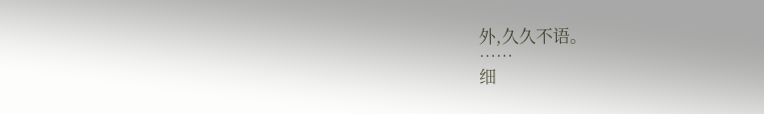外,久久不语。
……
细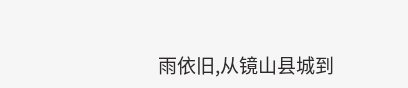雨依旧,从镜山县城到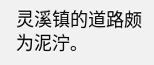灵溪镇的道路颇为泥泞。